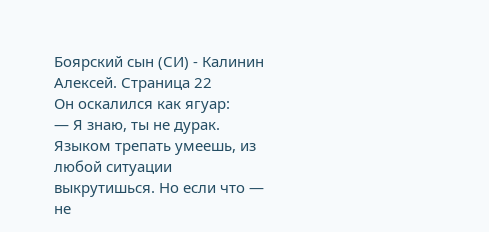Боярский сын (СИ) - Калинин Алексей. Страница 22
Он оскалился как ягуар:
— Я знаю, ты не дурак. Языком трепать умеешь, из любой ситуации выкрутишься. Но если что — не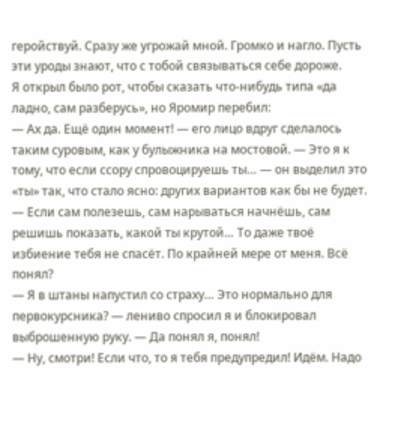геройствуй. Сразу же угрожай мной. Громко и нагло. Пусть эти уроды знают, что с тобой связываться себе дороже.
Я открыл было рот, чтобы сказать что-нибудь типа «да ладно, сам разберусь», но Яромир перебил:
— Ах да. Ещё один момент! — его лицо вдруг сделалось таким суровым, как у булыжника на мостовой. — Это я к тому, что если ссору спровоцируешь ты… — он выделил это «ты» так, что стало ясно: других вариантов как бы не будет. — Если сам полезешь, сам нарываться начнёшь, сам решишь показать, какой ты крутой… То даже твоё избиение тебя не спасёт. По крайней мере от меня. Всё понял?
— Я в штаны напустил со страху… Это нормально для первокурсника? — лениво спросил я и блокировал выброшенную руку. — Да понял я, понял!
— Ну, смотри! Если что, то я тебя предупредил! Идём. Надо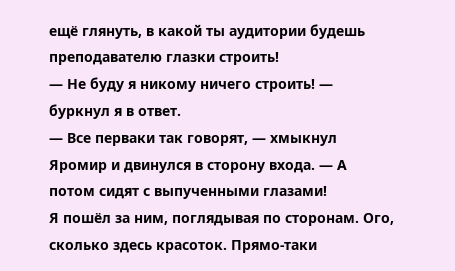ещё глянуть, в какой ты аудитории будешь преподавателю глазки строить!
— Не буду я никому ничего строить! — буркнул я в ответ.
— Все перваки так говорят, — хмыкнул Яромир и двинулся в сторону входа. — А потом сидят с выпученными глазами!
Я пошёл за ним, поглядывая по сторонам. Ого, сколько здесь красоток. Прямо-таки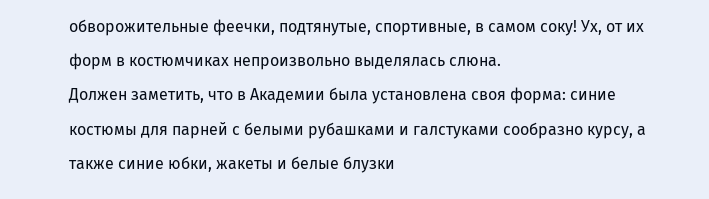обворожительные феечки, подтянутые, спортивные, в самом соку! Ух, от их форм в костюмчиках непроизвольно выделялась слюна.
Должен заметить, что в Академии была установлена своя форма: синие костюмы для парней с белыми рубашками и галстуками сообразно курсу, а также синие юбки, жакеты и белые блузки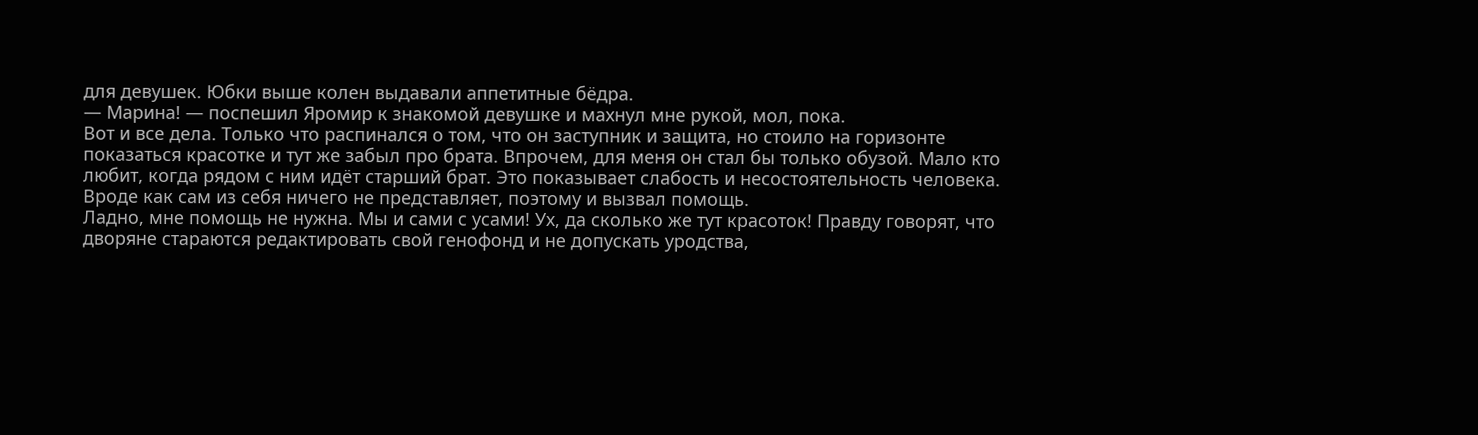для девушек. Юбки выше колен выдавали аппетитные бёдра.
— Марина! — поспешил Яромир к знакомой девушке и махнул мне рукой, мол, пока.
Вот и все дела. Только что распинался о том, что он заступник и защита, но стоило на горизонте показаться красотке и тут же забыл про брата. Впрочем, для меня он стал бы только обузой. Мало кто любит, когда рядом с ним идёт старший брат. Это показывает слабость и несостоятельность человека. Вроде как сам из себя ничего не представляет, поэтому и вызвал помощь.
Ладно, мне помощь не нужна. Мы и сами с усами! Ух, да сколько же тут красоток! Правду говорят, что дворяне стараются редактировать свой генофонд и не допускать уродства,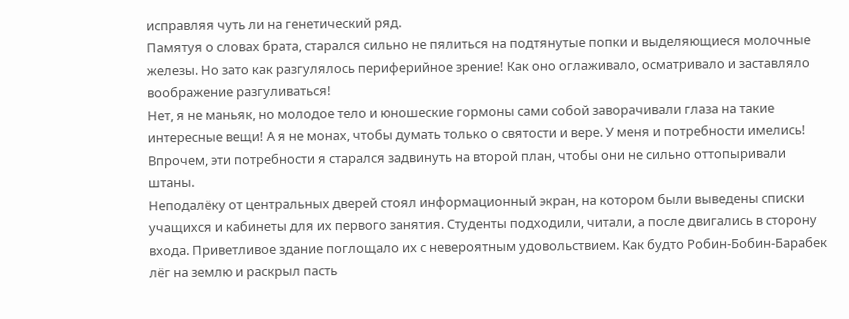исправляя чуть ли на генетический ряд.
Памятуя о словах брата, старался сильно не пялиться на подтянутые попки и выделяющиеся молочные железы. Но зато как разгулялось периферийное зрение! Как оно оглаживало, осматривало и заставляло воображение разгуливаться!
Нет, я не маньяк, но молодое тело и юношеские гормоны сами собой заворачивали глаза на такие интересные вещи! А я не монах, чтобы думать только о святости и вере. У меня и потребности имелись! Впрочем, эти потребности я старался задвинуть на второй план, чтобы они не сильно оттопыривали штаны.
Неподалёку от центральных дверей стоял информационный экран, на котором были выведены списки учащихся и кабинеты для их первого занятия. Студенты подходили, читали, а после двигались в сторону входа. Приветливое здание поглощало их с невероятным удовольствием. Как будто Робин-Бобин-Барабек лёг на землю и раскрыл пасть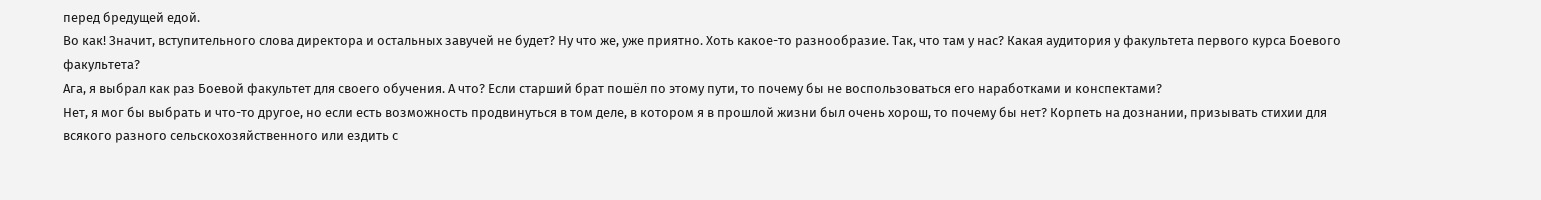перед бредущей едой.
Во как! Значит, вступительного слова директора и остальных завучей не будет? Ну что же, уже приятно. Хоть какое-то разнообразие. Так, что там у нас? Какая аудитория у факультета первого курса Боевого факультета?
Ага, я выбрал как раз Боевой факультет для своего обучения. А что? Если старший брат пошёл по этому пути, то почему бы не воспользоваться его наработками и конспектами?
Нет, я мог бы выбрать и что-то другое, но если есть возможность продвинуться в том деле, в котором я в прошлой жизни был очень хорош, то почему бы нет? Корпеть на дознании, призывать стихии для всякого разного сельскохозяйственного или ездить с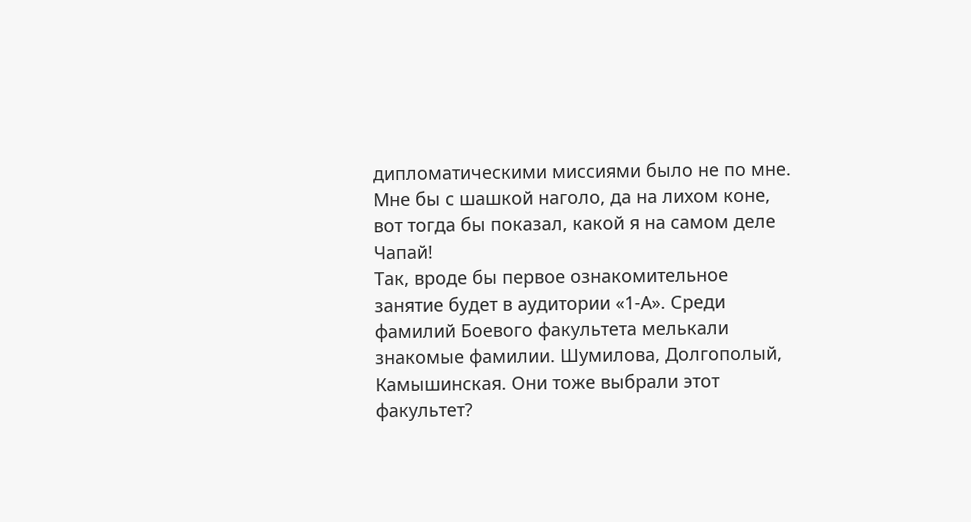дипломатическими миссиями было не по мне. Мне бы с шашкой наголо, да на лихом коне, вот тогда бы показал, какой я на самом деле Чапай!
Так, вроде бы первое ознакомительное занятие будет в аудитории «1-А». Среди фамилий Боевого факультета мелькали знакомые фамилии. Шумилова, Долгополый, Камышинская. Они тоже выбрали этот факультет?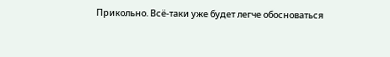Прикольно. Всё-таки уже будет легче обосноваться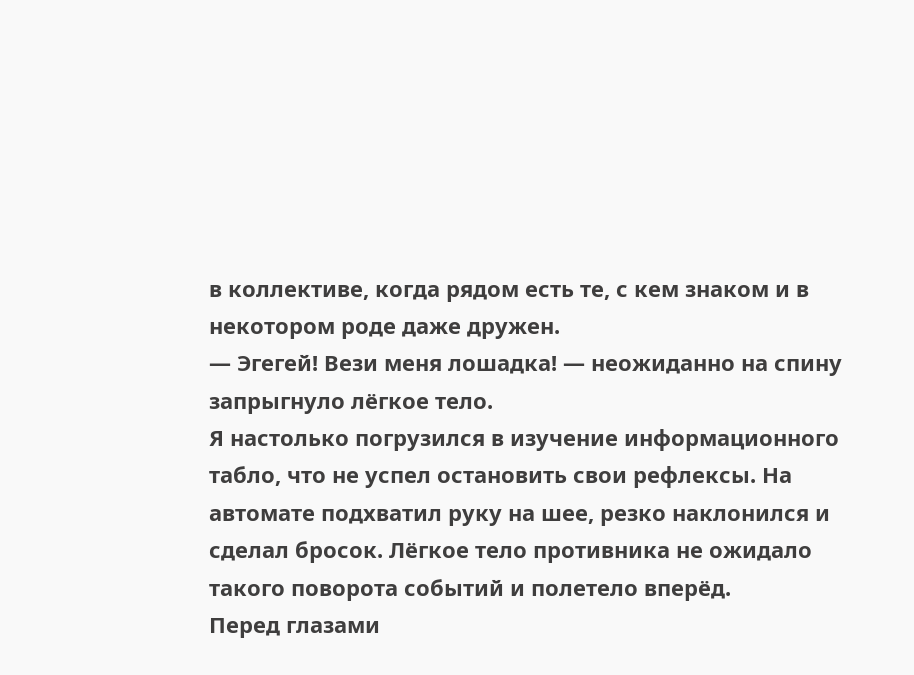в коллективе, когда рядом есть те, с кем знаком и в некотором роде даже дружен.
— Эгегей! Вези меня лошадка! — неожиданно на спину запрыгнуло лёгкое тело.
Я настолько погрузился в изучение информационного табло, что не успел остановить свои рефлексы. На автомате подхватил руку на шее, резко наклонился и сделал бросок. Лёгкое тело противника не ожидало такого поворота событий и полетело вперёд.
Перед глазами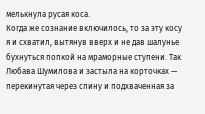мелькнула русая коса.
Когда же сознание включилось, то за эту косу я и схватил, вытянув вверх и не дав шалунье бухнуться попкой на мраморные ступени. Так Любава Шумилова и застыла на корточках — перекинутая через спину и подхваченная за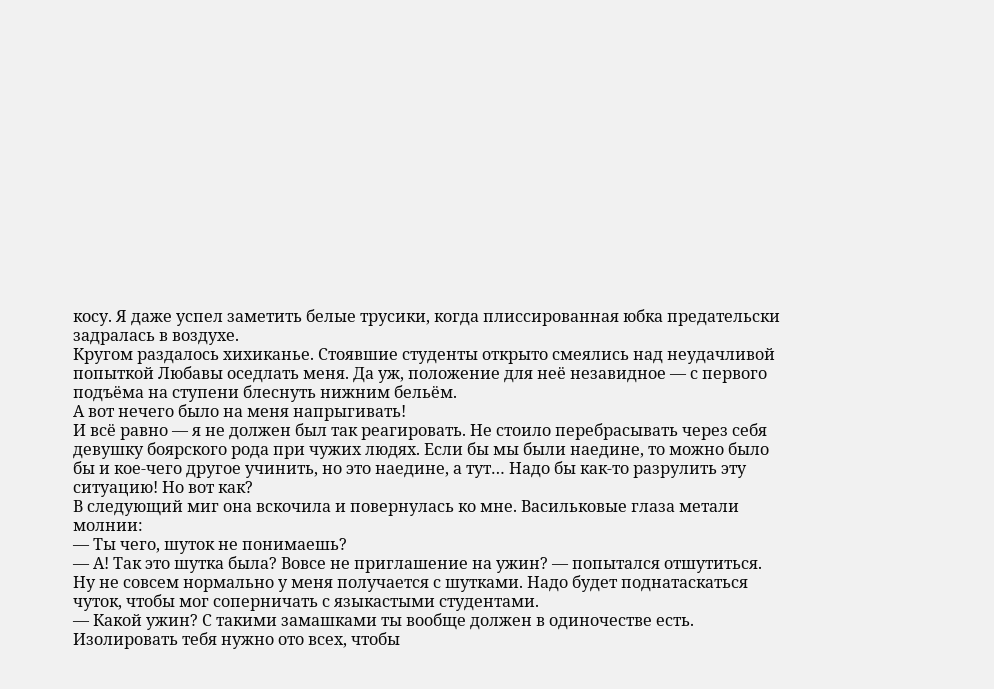косу. Я даже успел заметить белые трусики, когда плиссированная юбка предательски задралась в воздухе.
Кругом раздалось хихиканье. Стоявшие студенты открыто смеялись над неудачливой попыткой Любавы оседлать меня. Да уж, положение для неё незавидное — с первого подъёма на ступени блеснуть нижним бельём.
А вот нечего было на меня напрыгивать!
И всё равно — я не должен был так реагировать. Не стоило перебрасывать через себя девушку боярского рода при чужих людях. Если бы мы были наедине, то можно было бы и кое-чего другое учинить, но это наедине, а тут… Надо бы как-то разрулить эту ситуацию! Но вот как?
В следующий миг она вскочила и повернулась ко мне. Васильковые глаза метали молнии:
— Ты чего, шуток не понимаешь?
— А! Так это шутка была? Вовсе не приглашение на ужин? — попытался отшутиться.
Ну не совсем нормально у меня получается с шутками. Надо будет поднатаскаться чуток, чтобы мог соперничать с языкастыми студентами.
— Какой ужин? С такими замашками ты вообще должен в одиночестве есть. Изолировать тебя нужно ото всех, чтобы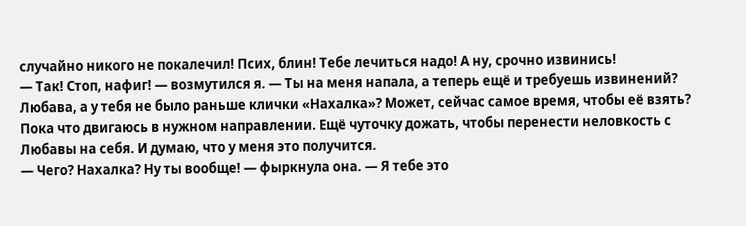случайно никого не покалечил! Псих, блин! Тебе лечиться надо! А ну, срочно извинись!
— Так! Стоп, нафиг! — возмутился я. — Ты на меня напала, а теперь ещё и требуешь извинений? Любава, а у тебя не было раньше клички «Нахалка»? Может, сейчас самое время, чтобы её взять?
Пока что двигаюсь в нужном направлении. Ещё чуточку дожать, чтобы перенести неловкость с Любавы на себя. И думаю, что у меня это получится.
— Чего? Нахалка? Ну ты вообще! — фыркнула она. — Я тебе это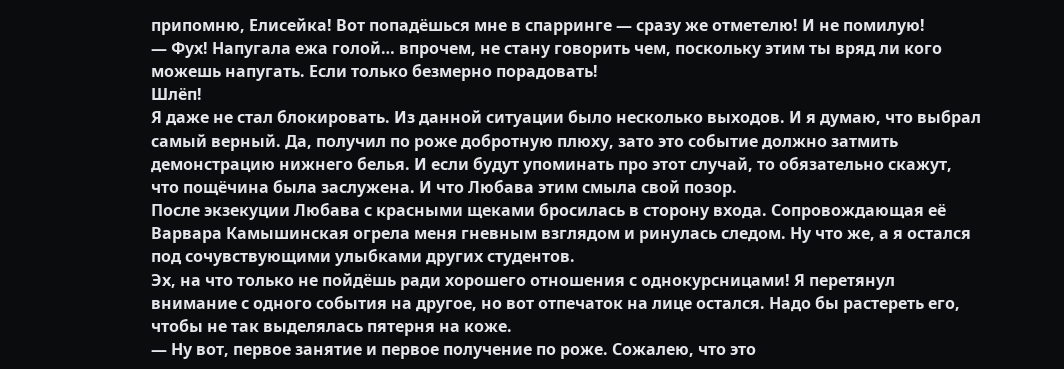припомню, Елисейка! Вот попадёшься мне в спарринге — сразу же отметелю! И не помилую!
— Фух! Напугала ежа голой… впрочем, не стану говорить чем, поскольку этим ты вряд ли кого можешь напугать. Если только безмерно порадовать!
Шлёп!
Я даже не стал блокировать. Из данной ситуации было несколько выходов. И я думаю, что выбрал самый верный. Да, получил по роже добротную плюху, зато это событие должно затмить демонстрацию нижнего белья. И если будут упоминать про этот случай, то обязательно скажут, что пощёчина была заслужена. И что Любава этим смыла свой позор.
После экзекуции Любава с красными щеками бросилась в сторону входа. Сопровождающая её Варвара Камышинская огрела меня гневным взглядом и ринулась следом. Ну что же, а я остался под сочувствующими улыбками других студентов.
Эх, на что только не пойдёшь ради хорошего отношения с однокурсницами! Я перетянул внимание с одного события на другое, но вот отпечаток на лице остался. Надо бы растереть его, чтобы не так выделялась пятерня на коже.
— Ну вот, первое занятие и первое получение по роже. Сожалею, что это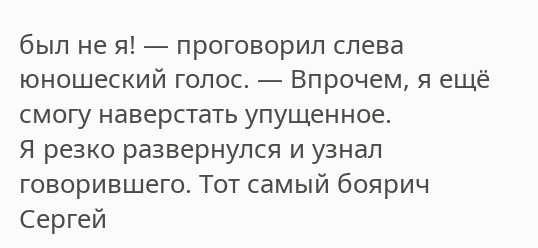был не я! — проговорил слева юношеский голос. — Впрочем, я ещё смогу наверстать упущенное.
Я резко развернулся и узнал говорившего. Тот самый боярич Сергей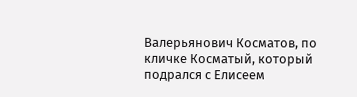Валерьянович Косматов, по кличке Косматый, который подрался с Елисеем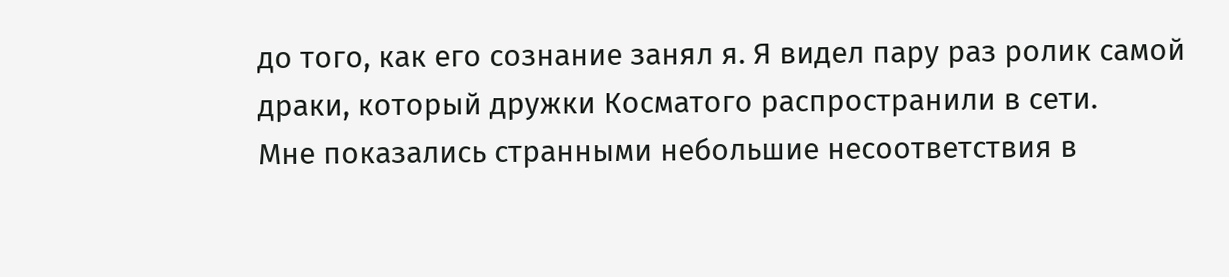до того, как его сознание занял я. Я видел пару раз ролик самой драки, который дружки Косматого распространили в сети.
Мне показались странными небольшие несоответствия в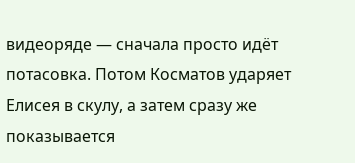видеоряде — сначала просто идёт потасовка. Потом Косматов ударяет Елисея в скулу, а затем сразу же показывается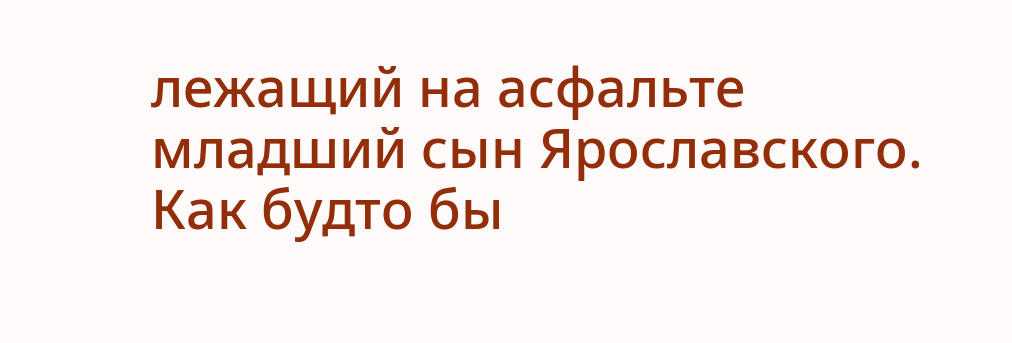лежащий на асфальте младший сын Ярославского. Как будто бы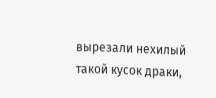вырезали нехилый такой кусок драки,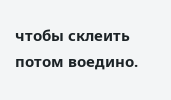чтобы склеить потом воедино.